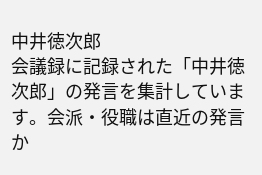中井徳次郎
会議録に記録された「中井徳次郎」の発言を集計しています。会派・役職は直近の発言か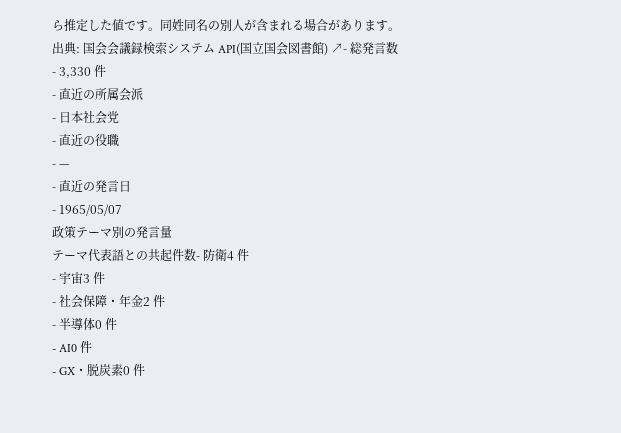ら推定した値です。同姓同名の別人が含まれる場合があります。
出典: 国会会議録検索システム API(国立国会図書館) ↗- 総発言数
- 3,330 件
- 直近の所属会派
- 日本社会党
- 直近の役職
- —
- 直近の発言日
- 1965/05/07
政策テーマ別の発言量
テーマ代表語との共起件数- 防衛4 件
- 宇宙3 件
- 社会保障・年金2 件
- 半導体0 件
- AI0 件
- GX・脱炭素0 件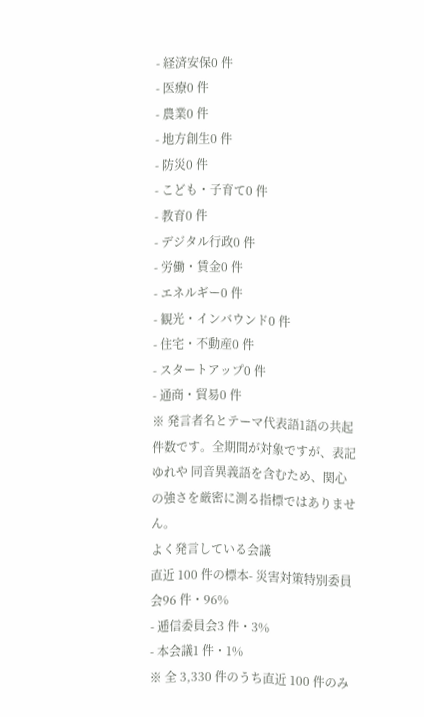- 経済安保0 件
- 医療0 件
- 農業0 件
- 地方創生0 件
- 防災0 件
- こども・子育て0 件
- 教育0 件
- デジタル行政0 件
- 労働・賃金0 件
- エネルギー0 件
- 観光・インバウンド0 件
- 住宅・不動産0 件
- スタートアップ0 件
- 通商・貿易0 件
※ 発言者名とテーマ代表語1語の共起件数です。全期間が対象ですが、表記ゆれや 同音異義語を含むため、関心の強さを厳密に測る指標ではありません。
よく発言している会議
直近 100 件の標本- 災害対策特別委員会96 件・96%
- 逓信委員会3 件・3%
- 本会議1 件・1%
※ 全 3,330 件のうち直近 100 件のみ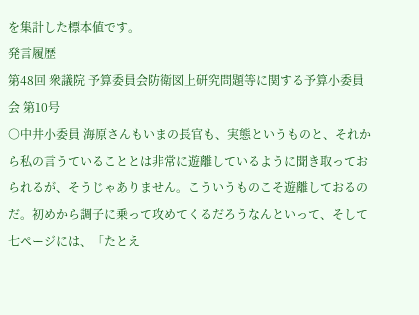を集計した標本値です。
発言履歴
第48回 衆議院 予算委員会防衛図上研究問題等に関する予算小委員会 第10号
○中井小委員 海原さんもいまの長官も、実態というものと、それから私の言うていることとは非常に遊離しているように聞き取っておられるが、そうじゃありません。こういうものこそ遊離しておるのだ。初めから調子に乗って攻めてくるだろうなんといって、そして七ページには、「たとえ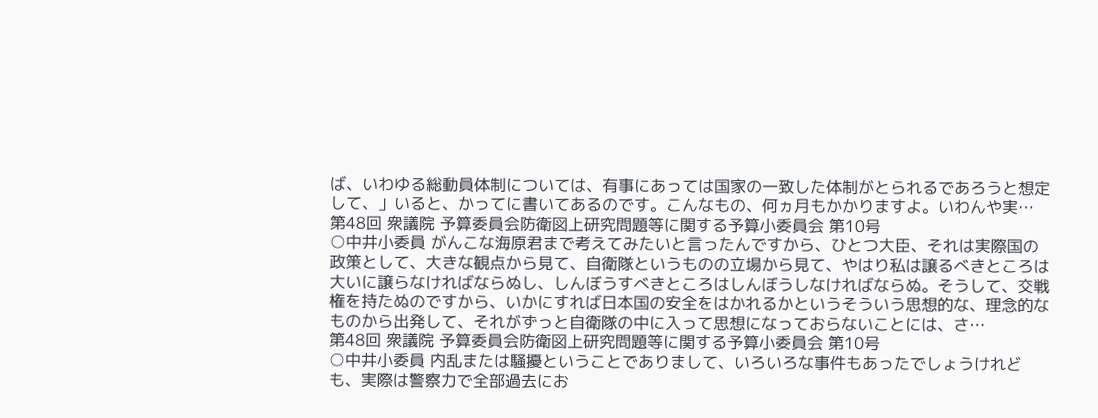ば、いわゆる総動員体制については、有事にあっては国家の一致した体制がとられるであろうと想定して、」いると、かってに書いてあるのです。こんなもの、何ヵ月もかかりますよ。いわんや実…
第48回 衆議院 予算委員会防衛図上研究問題等に関する予算小委員会 第10号
○中井小委員 がんこな海原君まで考えてみたいと言ったんですから、ひとつ大臣、それは実際国の政策として、大きな観点から見て、自衛隊というものの立場から見て、やはり私は譲るべきところは大いに譲らなければならぬし、しんぼうすべきところはしんぼうしなければならぬ。そうして、交戦権を持たぬのですから、いかにすれば日本国の安全をはかれるかというそういう思想的な、理念的なものから出発して、それがずっと自衛隊の中に入って思想になっておらないことには、さ…
第48回 衆議院 予算委員会防衛図上研究問題等に関する予算小委員会 第10号
○中井小委員 内乱または騒擾ということでありまして、いろいろな事件もあったでしょうけれども、実際は警察力で全部過去にお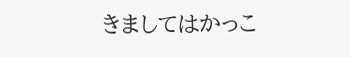きましてはかっこ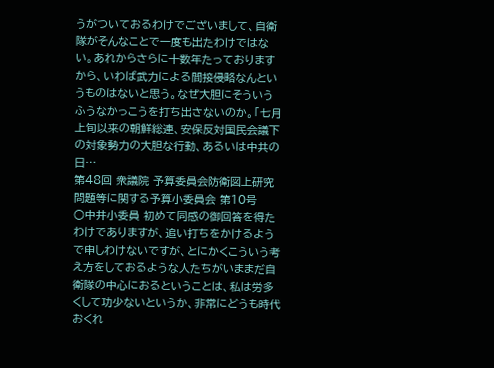うがついておるわけでございまして、自衛隊がそんなことで一度も出たわけではない。あれからさらに十数年たっておりますから、いわば武力による間接侵略なんというものはないと思う。なぜ大胆にそういうふうなかっこうを打ち出さないのか。「七月上旬以来の朝鮮総連、安保反対国民会議下の対象勢力の大胆な行動、あるいは中共の日…
第48回 衆議院 予算委員会防衛図上研究問題等に関する予算小委員会 第10号
○中井小委員 初めて同感の御回答を得たわけでありますが、追い打ちをかけるようで申しわけないですが、とにかくこういう考え方をしておるような人たちがいままだ自衛隊の中心におるということは、私は労多くして功少ないというか、非常にどうも時代おくれ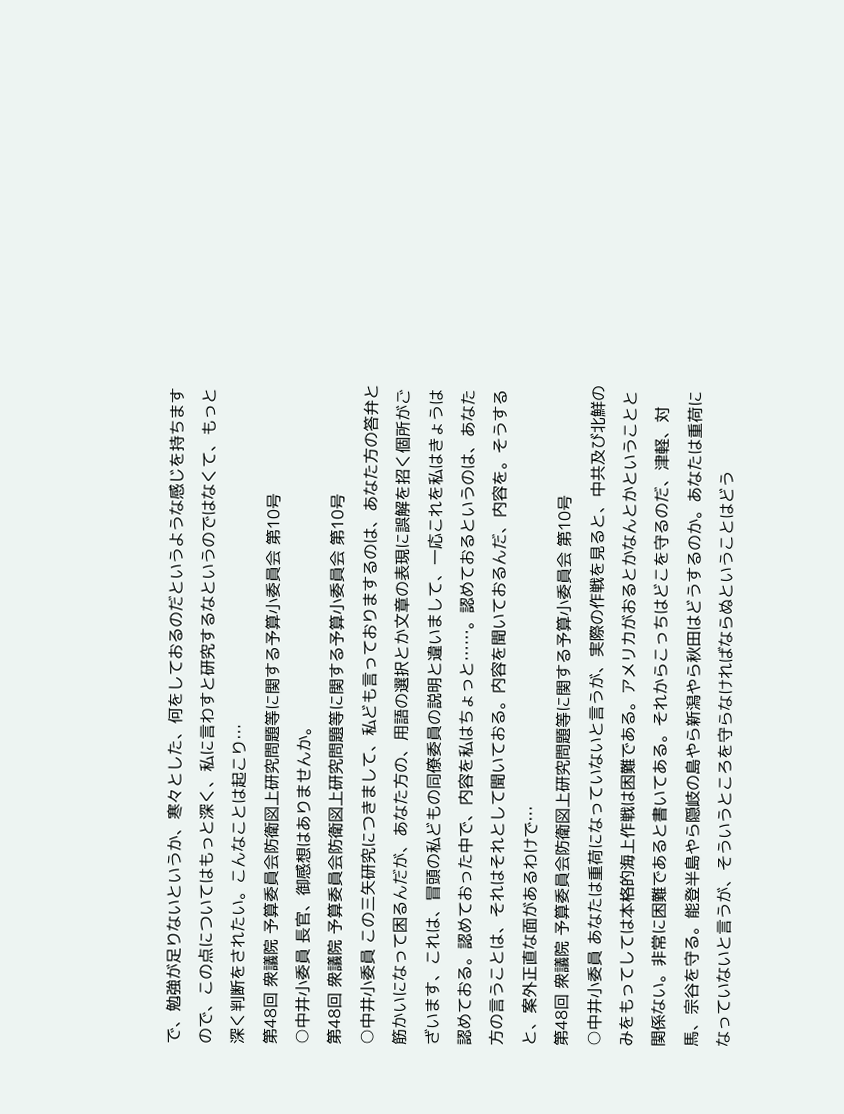で、勉強が足りないというか、寒々とした、何をしておるのだというような感じを持ちますので、この点についてはもっと深く、私に言わすと研究するなというのではなくて、もっと深く判断をされたい。こんなことは起こり…
第48回 衆議院 予算委員会防衛図上研究問題等に関する予算小委員会 第10号
○中井小委員 長官、御感想はありませんか。
第48回 衆議院 予算委員会防衛図上研究問題等に関する予算小委員会 第10号
○中井小委員 この三矢研究につきまして、私ども言っておりまするのは、あなた方の答弁と筋かいになって困るんだが、あなた方の、用語の選択とか文章の表現に誤解を招く個所がございます、これは、冒頭の私どもの同僚委員の説明と違いまして、一応これを私はきょうは認めておる。認めておった中で、内容を私はちょっと……。認めておるというのは、あなた方の言うことは、それはそれとして聞いておる。内容を聞いておるんだ、内容を。そうすると、案外正直な面があるわけで…
第48回 衆議院 予算委員会防衛図上研究問題等に関する予算小委員会 第10号
○中井小委員 あなたは重荷になっていないと言うが、実際の作戦を見ると、中共及び北鮮のみをもってしては本格的海上作戦は困難である。アメリカがおるとかなんとかということと関係ない。非常に困難であると書いてある。それからこっちはどこを守るのだ、津軽、対馬、宗谷を守る。能登半島やら隠岐の島やら新潟やら秋田はどうするのか。あなたは重荷になっていないと言うが、そういうところを守らなければならぬということはどう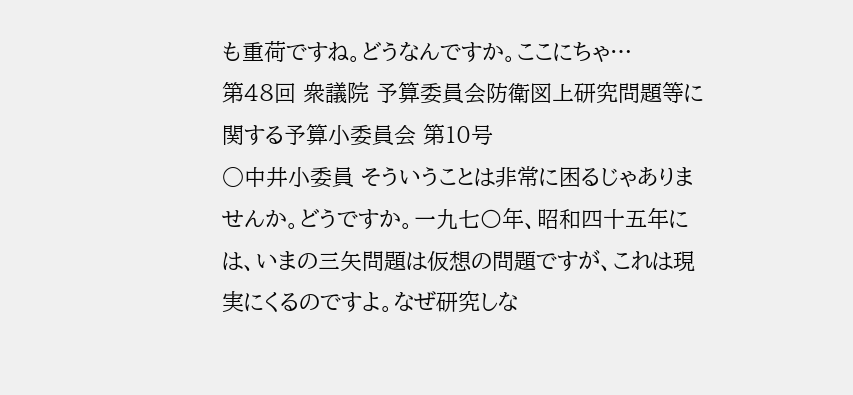も重荷ですね。どうなんですか。ここにちゃ…
第48回 衆議院 予算委員会防衛図上研究問題等に関する予算小委員会 第10号
○中井小委員 そういうことは非常に困るじゃありませんか。どうですか。一九七〇年、昭和四十五年には、いまの三矢問題は仮想の問題ですが、これは現実にくるのですよ。なぜ研究しな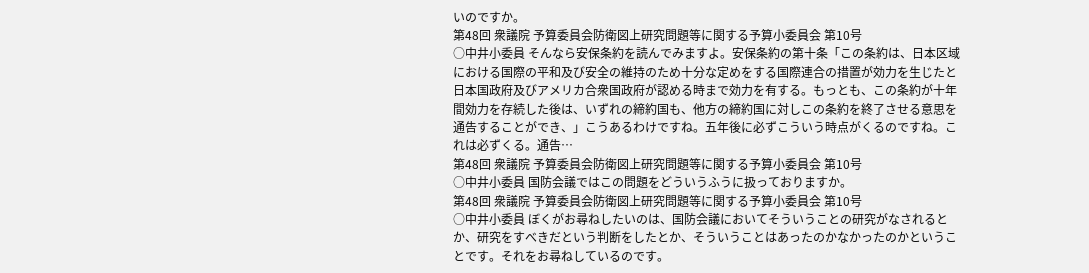いのですか。
第48回 衆議院 予算委員会防衛図上研究問題等に関する予算小委員会 第10号
○中井小委員 そんなら安保条約を読んでみますよ。安保条約の第十条「この条約は、日本区域における国際の平和及び安全の維持のため十分な定めをする国際連合の措置が効力を生じたと日本国政府及びアメリカ合衆国政府が認める時まで効力を有する。もっとも、この条約が十年間効力を存続した後は、いずれの締約国も、他方の締約国に対しこの条約を終了させる意思を通告することができ、」こうあるわけですね。五年後に必ずこういう時点がくるのですね。これは必ずくる。通告…
第48回 衆議院 予算委員会防衛図上研究問題等に関する予算小委員会 第10号
○中井小委員 国防会議ではこの問題をどういうふうに扱っておりますか。
第48回 衆議院 予算委員会防衛図上研究問題等に関する予算小委員会 第10号
○中井小委員 ぼくがお尋ねしたいのは、国防会議においてそういうことの研究がなされるとか、研究をすべきだという判断をしたとか、そういうことはあったのかなかったのかということです。それをお尋ねしているのです。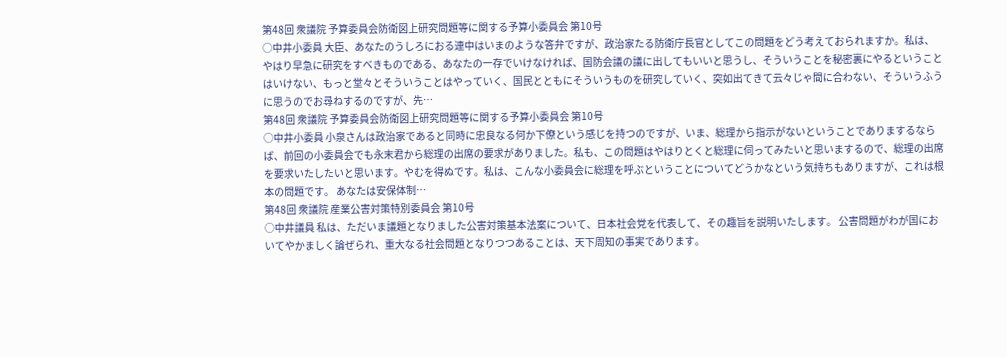第48回 衆議院 予算委員会防衛図上研究問題等に関する予算小委員会 第10号
○中井小委員 大臣、あなたのうしろにおる連中はいまのような答弁ですが、政治家たる防衛庁長官としてこの問題をどう考えておられますか。私は、やはり早急に研究をすべきものである、あなたの一存でいけなければ、国防会議の議に出してもいいと思うし、そういうことを秘密裏にやるということはいけない、もっと堂々とそういうことはやっていく、国民とともにそういうものを研究していく、突如出てきて云々じゃ間に合わない、そういうふうに思うのでお尋ねするのですが、先…
第48回 衆議院 予算委員会防衛図上研究問題等に関する予算小委員会 第10号
○中井小委員 小泉さんは政治家であると同時に忠良なる何か下僚という感じを持つのですが、いま、総理から指示がないということでありまするならば、前回の小委員会でも永末君から総理の出席の要求がありました。私も、この問題はやはりとくと総理に伺ってみたいと思いまするので、総理の出席を要求いたしたいと思います。やむを得ぬです。私は、こんな小委員会に総理を呼ぶということについてどうかなという気持ちもありますが、これは根本の問題です。 あなたは安保体制…
第48回 衆議院 産業公害対策特別委員会 第10号
○中井議員 私は、ただいま議題となりました公害対策基本法案について、日本社会党を代表して、その趣旨を説明いたします。 公害問題がわが国においてやかましく論ぜられ、重大なる社会問題となりつつあることは、天下周知の事実であります。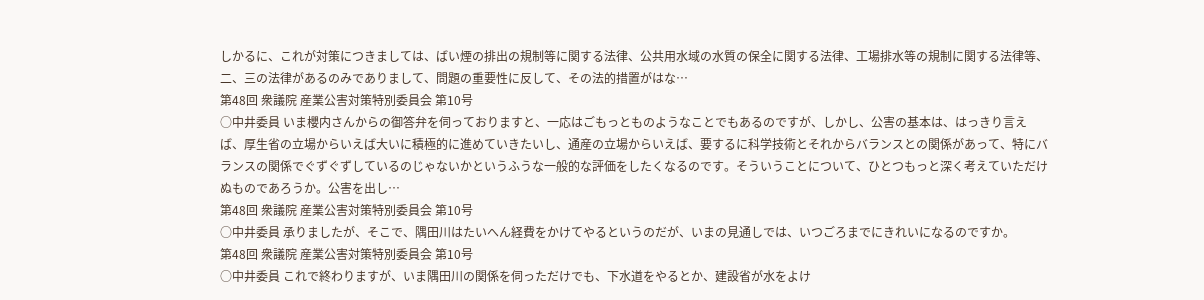しかるに、これが対策につきましては、ばい煙の排出の規制等に関する法律、公共用水域の水質の保全に関する法律、工場排水等の規制に関する法律等、二、三の法律があるのみでありまして、問題の重要性に反して、その法的措置がはな…
第48回 衆議院 産業公害対策特別委員会 第10号
○中井委員 いま櫻内さんからの御答弁を伺っておりますと、一応はごもっとものようなことでもあるのですが、しかし、公害の基本は、はっきり言えば、厚生省の立場からいえば大いに積極的に進めていきたいし、通産の立場からいえば、要するに科学技術とそれからバランスとの関係があって、特にバランスの関係でぐずぐずしているのじゃないかというふうな一般的な評価をしたくなるのです。そういうことについて、ひとつもっと深く考えていただけぬものであろうか。公害を出し…
第48回 衆議院 産業公害対策特別委員会 第10号
○中井委員 承りましたが、そこで、隅田川はたいへん経費をかけてやるというのだが、いまの見通しでは、いつごろまでにきれいになるのですか。
第48回 衆議院 産業公害対策特別委員会 第10号
○中井委員 これで終わりますが、いま隅田川の関係を伺っただけでも、下水道をやるとか、建設省が水をよけ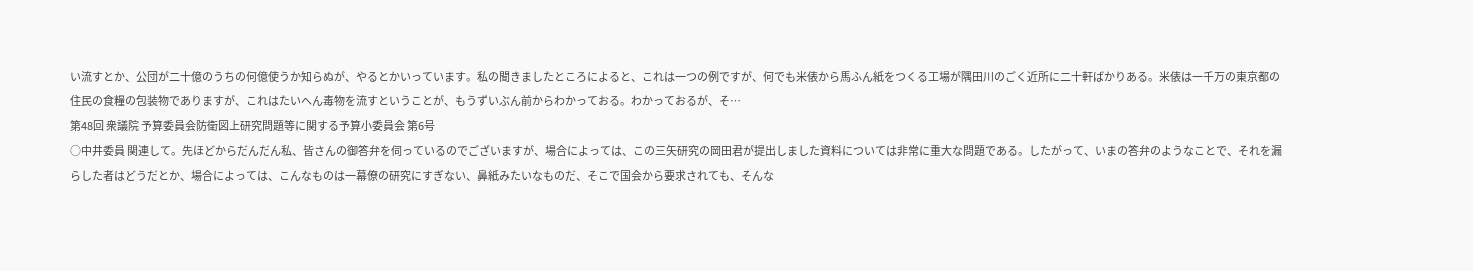い流すとか、公団が二十億のうちの何億使うか知らぬが、やるとかいっています。私の聞きましたところによると、これは一つの例ですが、何でも米俵から馬ふん紙をつくる工場が隅田川のごく近所に二十軒ばかりある。米俵は一千万の東京都の住民の食糧の包装物でありますが、これはたいへん毒物を流すということが、もうずいぶん前からわかっておる。わかっておるが、そ…
第48回 衆議院 予算委員会防衛図上研究問題等に関する予算小委員会 第6号
○中井委員 関連して。先ほどからだんだん私、皆さんの御答弁を伺っているのでございますが、場合によっては、この三矢研究の岡田君が提出しました資料については非常に重大な問題である。したがって、いまの答弁のようなことで、それを漏らした者はどうだとか、場合によっては、こんなものは一幕僚の研究にすぎない、鼻紙みたいなものだ、そこで国会から要求されても、そんな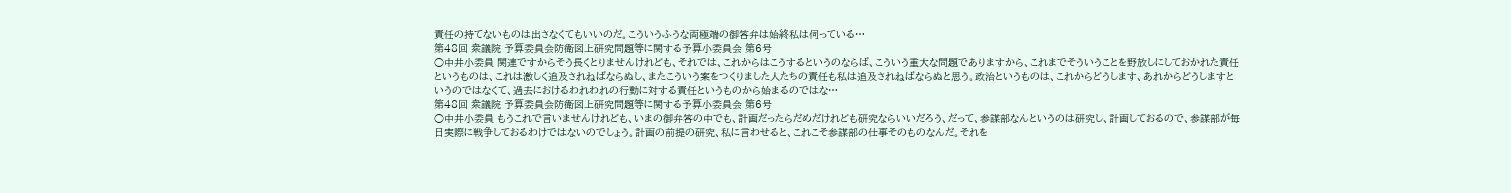責任の持てないものは出さなくてもいいのだ。こういうふうな両極端の御答弁は始終私は伺っている…
第48回 衆議院 予算委員会防衛図上研究問題等に関する予算小委員会 第6号
○中井小委員 関連ですからそう長くとりませんけれども、それでは、これからはこうするというのならば、こういう重大な問題でありますから、これまでそういうことを野放しにしておかれた責任というものは、これは激しく追及されねばならぬし、またこういう案をつくりました人たちの責任も私は追及されねばならぬと思う。政治というものは、これからどうします、あれからどうしますというのではなくて、過去におけるわれわれの行動に対する責任というものから始まるのではな…
第48回 衆議院 予算委員会防衛図上研究問題等に関する予算小委員会 第6号
○中井小委員 もうこれで言いませんけれども、いまの御弁答の中でも、計画だったらだめだけれども研究ならいいだろう、だって、参謀部なんというのは研究し、計画しておるので、参謀部が毎日実際に戦争しておるわけではないのでしょう。計画の前提の研究、私に言わせると、これこそ参謀部の仕事そのものなんだ。それを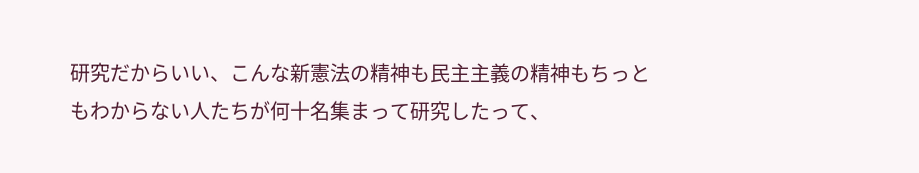研究だからいい、こんな新憲法の精神も民主主義の精神もちっともわからない人たちが何十名集まって研究したって、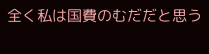全く私は国費のむだだと思う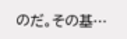のだ。その基…